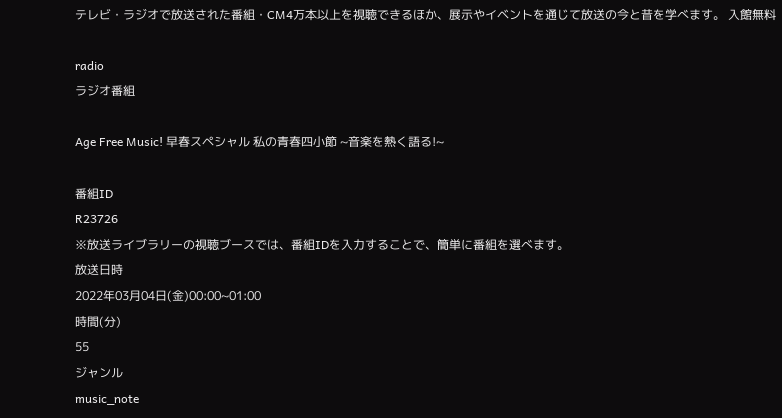テレビ・ラジオで放送された番組・CM4万本以上を視聴できるほか、展示やイベントを通じて放送の今と昔を学べます。 入館無料

radio
ラジオ番組

Age Free Music! 早春スペシャル 私の青春四小節 ~音楽を熱く語る!~

番組ID
R23726
※放送ライブラリーの視聴ブースでは、番組IDを入力することで、簡単に番組を選べます。
放送日時
2022年03月04日(金)00:00~01:00
時間(分)
55
ジャンル
music_note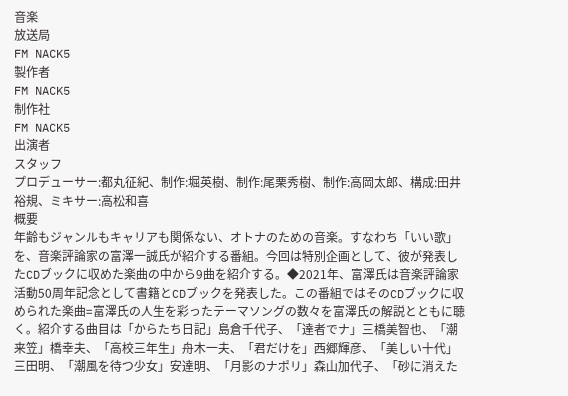音楽
放送局
FM NACK5
製作者
FM NACK5
制作社
FM NACK5
出演者
スタッフ
プロデューサー:都丸征紀、制作:堀英樹、制作:尾栗秀樹、制作:高岡太郎、構成:田井裕規、ミキサー:高松和喜
概要
年齢もジャンルもキャリアも関係ない、オトナのための音楽。すなわち「いい歌」を、音楽評論家の富澤一誠氏が紹介する番組。今回は特別企画として、彼が発表したCDブックに収めた楽曲の中から9曲を紹介する。◆2021年、富澤氏は音楽評論家活動50周年記念として書籍とCDブックを発表した。この番組ではそのCDブックに収められた楽曲=富澤氏の人生を彩ったテーマソングの数々を富澤氏の解説とともに聴く。紹介する曲目は「からたち日記」島倉千代子、「達者でナ」三橋美智也、「潮来笠」橋幸夫、「高校三年生」舟木一夫、「君だけを」西郷輝彦、「美しい十代」三田明、「潮風を待つ少女」安達明、「月影のナポリ」森山加代子、「砂に消えた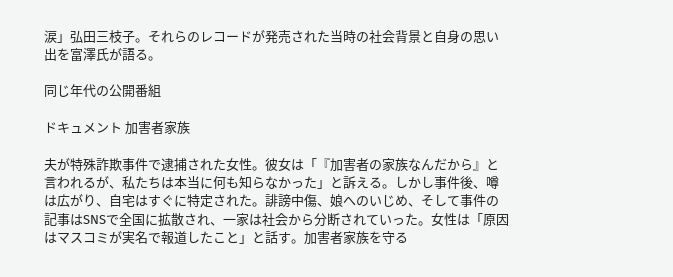涙」弘田三枝子。それらのレコードが発売された当時の社会背景と自身の思い出を富澤氏が語る。

同じ年代の公開番組

ドキュメント 加害者家族

夫が特殊詐欺事件で逮捕された女性。彼女は「『加害者の家族なんだから』と言われるが、私たちは本当に何も知らなかった」と訴える。しかし事件後、噂は広がり、自宅はすぐに特定された。誹謗中傷、娘へのいじめ、そして事件の記事はSNSで全国に拡散され、一家は社会から分断されていった。女性は「原因はマスコミが実名で報道したこと」と話す。加害者家族を守る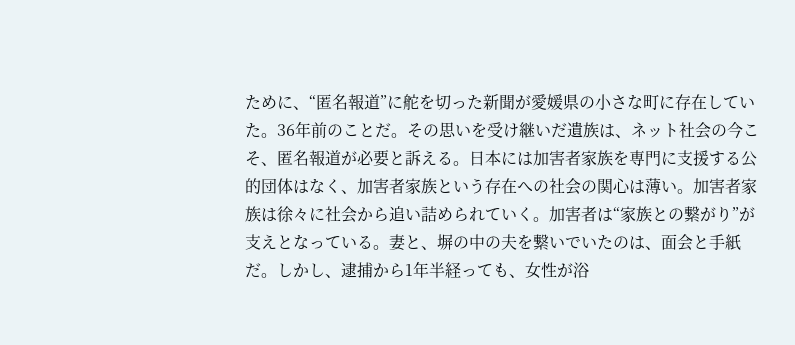ために、“匿名報道”に舵を切った新聞が愛媛県の小さな町に存在していた。36年前のことだ。その思いを受け継いだ遺族は、ネット社会の今こそ、匿名報道が必要と訴える。日本には加害者家族を専門に支援する公的団体はなく、加害者家族という存在への社会の関心は薄い。加害者家族は徐々に社会から追い詰められていく。加害者は“家族との繋がり”が支えとなっている。妻と、塀の中の夫を繋いでいたのは、面会と手紙だ。しかし、逮捕から1年半経っても、女性が浴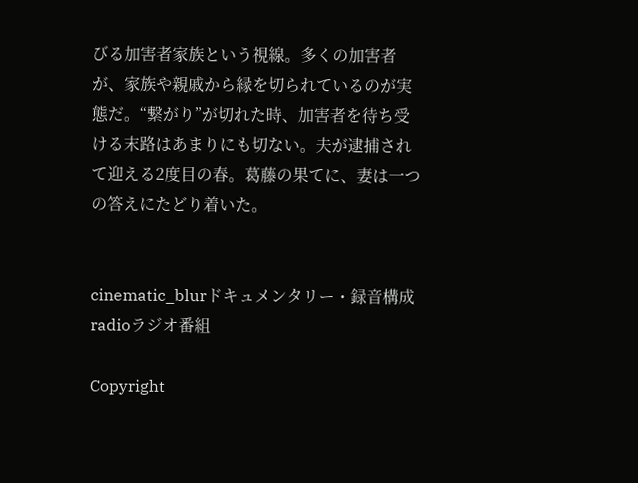びる加害者家族という視線。多くの加害者が、家族や親戚から縁を切られているのが実態だ。“繋がり”が切れた時、加害者を待ち受ける末路はあまりにも切ない。夫が逮捕されて迎える2度目の春。葛藤の果てに、妻は一つの答えにたどり着いた。


cinematic_blurドキュメンタリー・録音構成radioラジオ番組

Copyright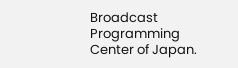Broadcast Programming Center of Japan.